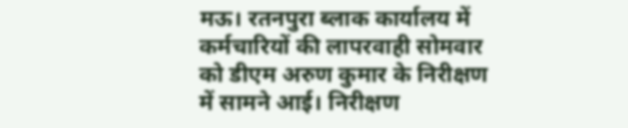मऊ। रतनपुरा ब्लाक कार्यालय में कर्मचारियों की लापरवाही सोमवार को डीएम अरुण कुमार के निरीक्षण में सामने आई। निरीक्षण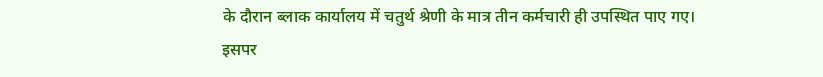के दौरान ब्लाक कार्यालय में चतुर्थ श्रेणी के मात्र तीन कर्मचारी ही उपस्थित पाए गए। इसपर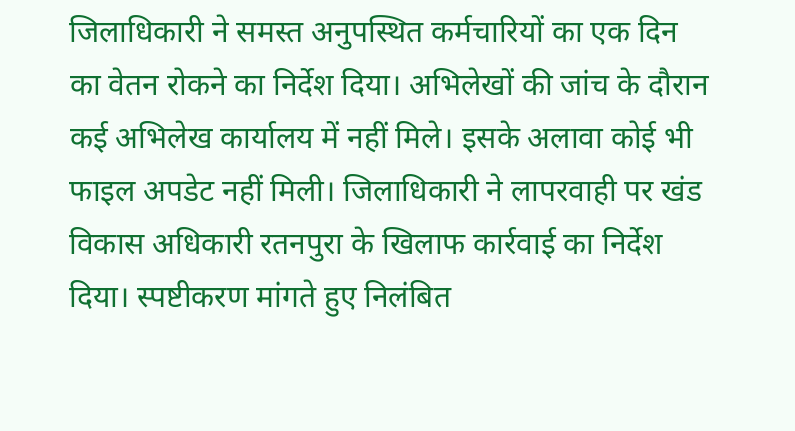जिलाधिकारी ने समस्त अनुपस्थित कर्मचारियों का एक दिन का वेतन रोकने का निर्देश दिया। अभिलेखों की जांच के दौरान कई अभिलेख कार्यालय में नहीं मिले। इसके अलावा कोई भी फाइल अपडेट नहीं मिली। जिलाधिकारी ने लापरवाही पर खंड विकास अधिकारी रतनपुरा के खिलाफ कार्रवाई का निर्देश दिया। स्पष्टीकरण मांगते हुए निलंबित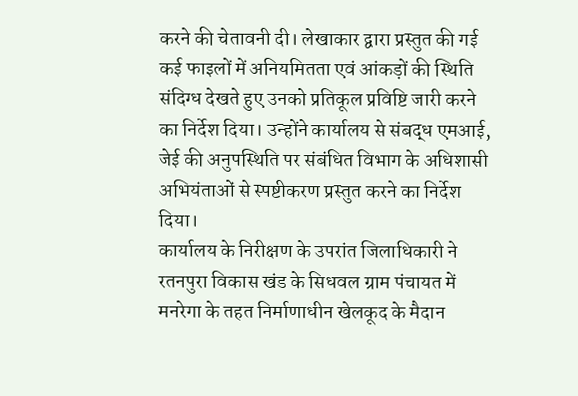करने की चेतावनी दी। लेखाकार द्वारा प्रस्तुत की गई कई फाइलों में अनियमितता एवं आंकड़ों की स्थिति संदिग्ध देखते हुए उनको प्रतिकूल प्रविष्टि जारी करने का निर्देश दिया। उन्होंने कार्यालय से संबद्ध एमआई, जेई की अनुपस्थिति पर संबंधित विभाग के अधिशासी अभियंताओं से स्पष्टीकरण प्रस्तुत करने का निर्देश दिया।
कार्यालय के निरीक्षण के उपरांत जिलाधिकारी ने रतनपुरा विकास खंड के सिधवल ग्राम पंचायत में मनरेगा के तहत निर्माणाधीन खेलकूद के मैदान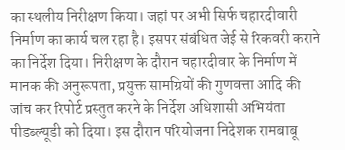का स्थलीय निरीक्षण किया। जहां पर अभी सिर्फ चहारदीवारी निर्माण का कार्य चल रहा है। इसपर संबंधित जेई से रिकवरी कराने का निर्देश दिया। निरीक्षण के दौरान चहारदीवार के निर्माण में मानक की अनुरूपता, प्रयुक्त सामग्रियों की गुणवत्ता आदि की जांच कर रिपोर्ट प्रस्तुत करने के निर्देश अधिशासी अभियंता पीडब्ल्यूडी को दिया। इस दौरान परियोजना निदेशक रामबाबू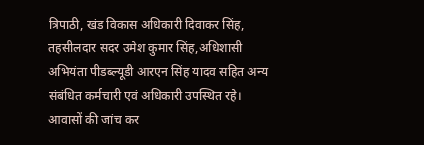त्रिपाठी, खंड विकास अधिकारी दिवाकर सिंह, तहसीलदार सदर उमेश कुमार सिंह,अधिशासी अभियंता पीडब्ल्यूडी आरएन सिंह यादव सहित अन्य संबंधित कर्मचारी एवं अधिकारी उपस्थित रहे।
आवासों की जांच कर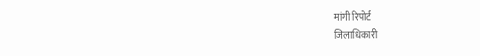मांगी रिपोर्ट
जिलाधिकारी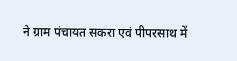ने ग्राम पंचायत सकरा एवं पीपरसाथ में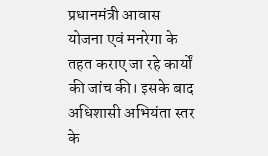प्रधानमंत्री आवास योजना एवं मनरेगा के तहत कराए जा रहे कार्यों की जांच की। इसके बाद अधिशासी अभियंता स्तर के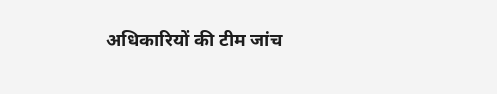अधिकारियों की टीम जांच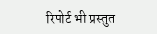रिपोर्ट भी प्रस्तुत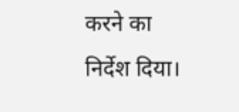करने का निर्देश दिया।